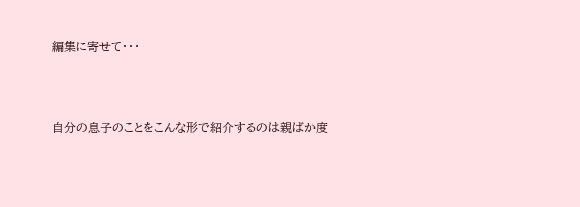編集に寄せて・・・



自分の息子のことをこんな形で紹介するのは親ばか度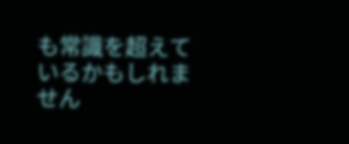も常識を超えているかもしれません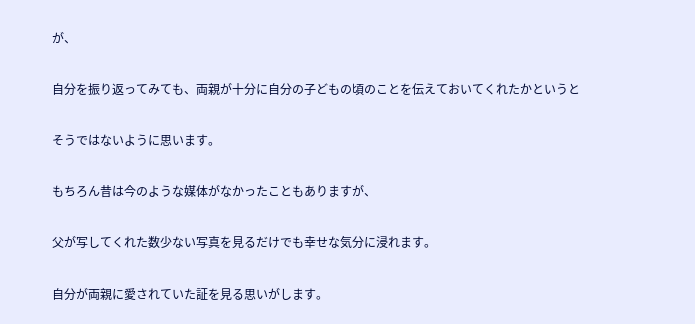が、

自分を振り返ってみても、両親が十分に自分の子どもの頃のことを伝えておいてくれたかというと

そうではないように思います。

もちろん昔は今のような媒体がなかったこともありますが、

父が写してくれた数少ない写真を見るだけでも幸せな気分に浸れます。

自分が両親に愛されていた証を見る思いがします。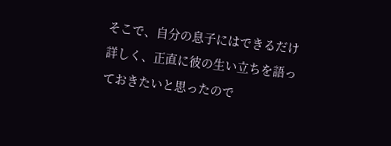そこで、自分の息子にはできるだけ詳しく、正直に彼の生い立ちを語っておきたいと思ったので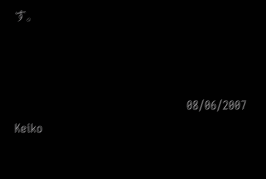す。



                                           08/06/2007 Keiko